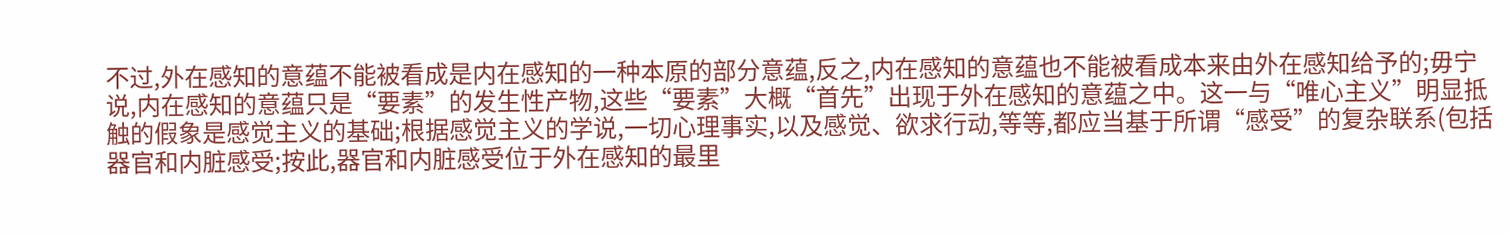不过,外在感知的意蕴不能被看成是内在感知的一种本原的部分意蕴,反之,内在感知的意蕴也不能被看成本来由外在感知给予的;毋宁说,内在感知的意蕴只是“要素”的发生性产物,这些“要素”大概“首先”出现于外在感知的意蕴之中。这一与“唯心主义”明显抵触的假象是感觉主义的基础;根据感觉主义的学说,一切心理事实,以及感觉、欲求行动,等等,都应当基于所谓“感受”的复杂联系(包括器官和内脏感受;按此,器官和内脏感受位于外在感知的最里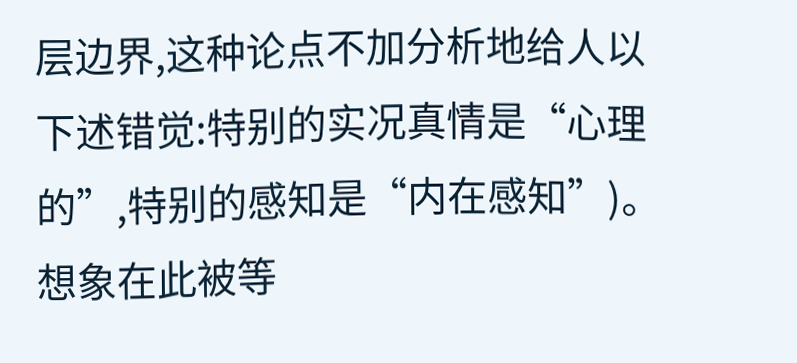层边界,这种论点不加分析地给人以下述错觉:特别的实况真情是“心理的”,特别的感知是“内在感知”)。想象在此被等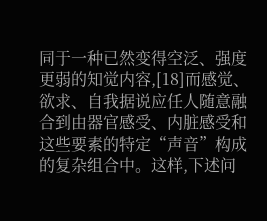同于一种已然变得空泛、强度更弱的知觉内容,[18]而感觉、欲求、自我据说应任人随意融合到由器官感受、内脏感受和这些要素的特定“声音”构成的复杂组合中。这样,下述问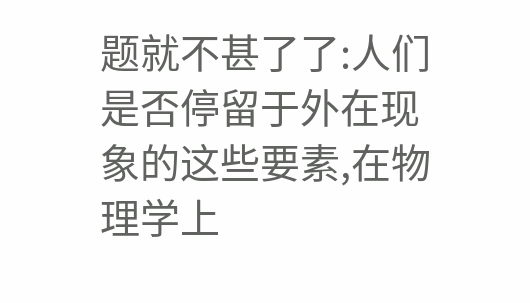题就不甚了了:人们是否停留于外在现象的这些要素,在物理学上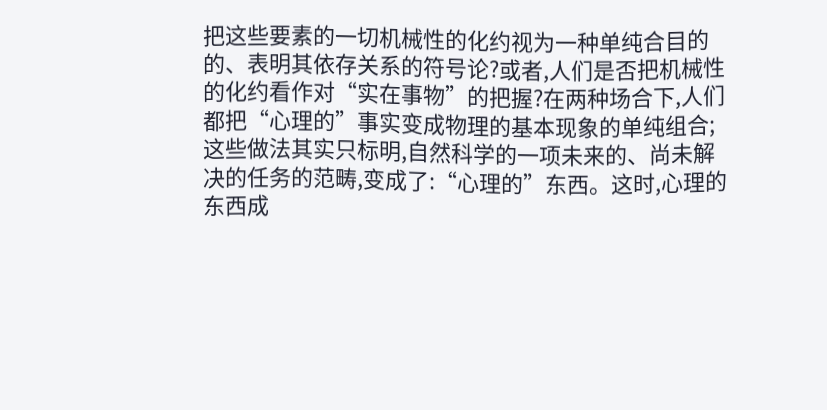把这些要素的一切机械性的化约视为一种单纯合目的的、表明其依存关系的符号论?或者,人们是否把机械性的化约看作对“实在事物”的把握?在两种场合下,人们都把“心理的”事实变成物理的基本现象的单纯组合;这些做法其实只标明,自然科学的一项未来的、尚未解决的任务的范畴,变成了:“心理的”东西。这时,心理的东西成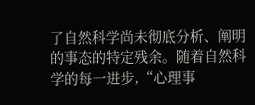了自然科学尚未彻底分析、阐明的事态的特定残余。随着自然科学的每一进步,“心理事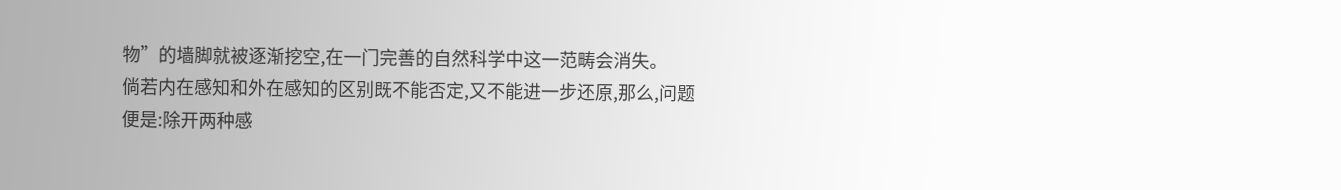物”的墙脚就被逐渐挖空,在一门完善的自然科学中这一范畴会消失。
倘若内在感知和外在感知的区别既不能否定,又不能进一步还原,那么,问题便是:除开两种感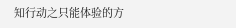知行动之只能体验的方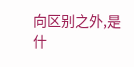向区别之外,是什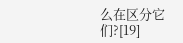么在区分它们?[19]